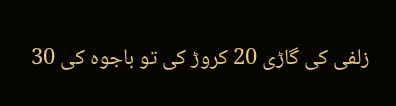زلفی کی گاڑی 20 کروڑ کی تو باجوہ کی 30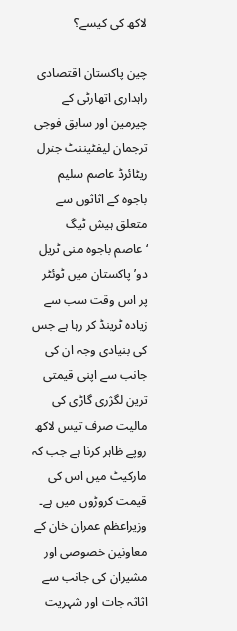لاکھ کی کیسے؟

چین پاکستان اقتصادی راہداری اتھارٹی کے چیرمین اور سابق فوجی ترجمان لیفٹیننٹ جنرل ریٹائرڈ عاصم سلیم باجوہ کے اثاثوں سے متعلق ہیش ٹیگ ‘عاصم باجوہ منی ٹریل دو’ پاکستان میں ٹوئٹر پر اس وقت سب سے زیادہ ٹرینڈ کر رہا ہے جس کی بنیادی وجہ ان کی جانب سے اپنی قیمتی ترین لگژری گاڑی کی مالیت صرف تیس لاکھ روپے ظاہر کرنا ہے جب کہ مارکیٹ میں اس کی قیمت کروڑوں میں ہے۔
وزیراعظم عمران خان کے معاونین خصوصی اور مشیران کی جانب سے اثاثہ جات اور شہریت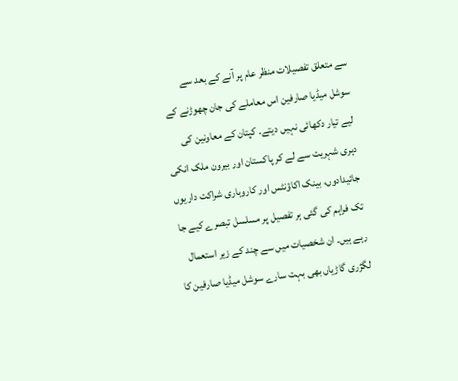سے متعلق تفصیلات منظر عام پر آنے کے بعد سے سوشل میڈیا صارفین اس معاملے کی جان چھوڑنے کے لیے تیار دکھائی نہیں دیتے۔ کپتان کے معاونین کی دہری شہریت سے لے کر پاکستان اور بیرون ملک انکی جائیدادوں، بینک اکاؤنٹس اور کاروباری شراکت داریوں تک فراہم کی گئی ہر تفصیل پر مسلسل تبصرے کیے جا رہے ہیں۔ ان شخصیات میں سے چند کے زیر استعمال لگژری گاڑیاں بھی بہت سارے سوشل میڈیا صارفین کا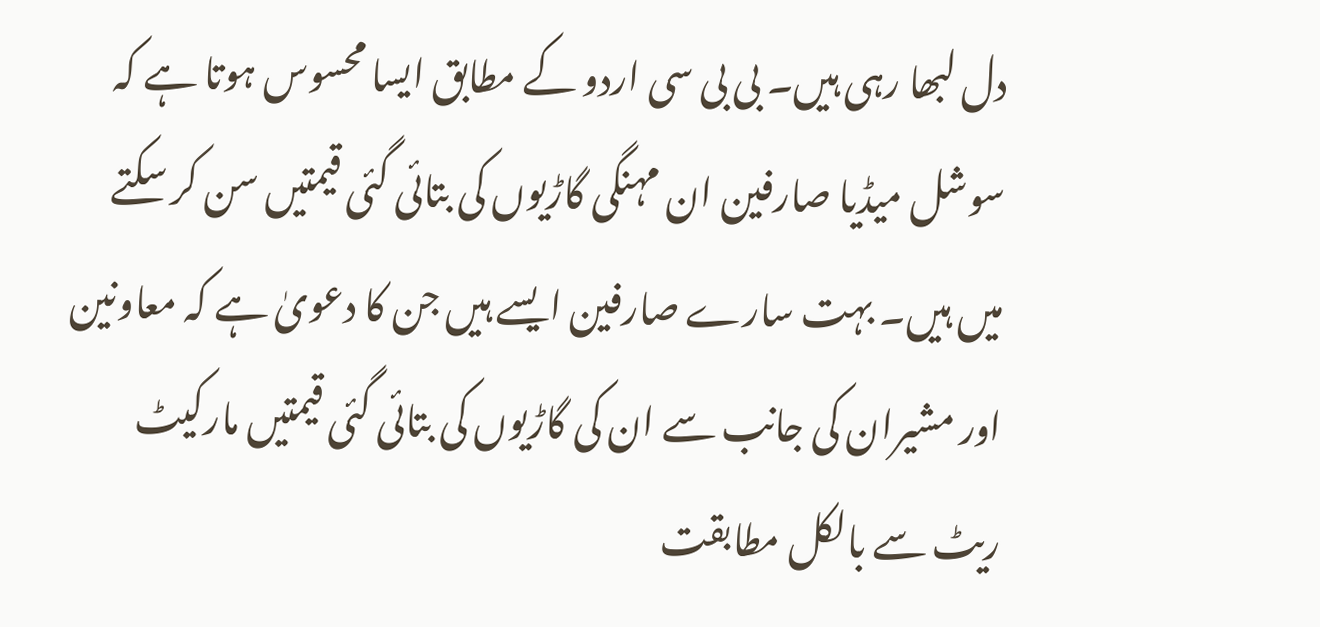دل لبھا رہی ہیں۔ بی بی سی اردو کے مطابق ایسا محسوس ہوتا ہے کہ سوشل میڈیا صارفین ان مہنگی گاڑیوں کی بتائی گئی قیمتیں سن کر سکتے میں ہیں۔ بہت سارے صارفین ایسے ہیں جن کا دعویٰ ہے کہ معاونین اور مشیران کی جانب سے ان کی گاڑیوں کی بتائی گئی قیمتیں مارکیٹ ریٹ سے بالکل مطابقت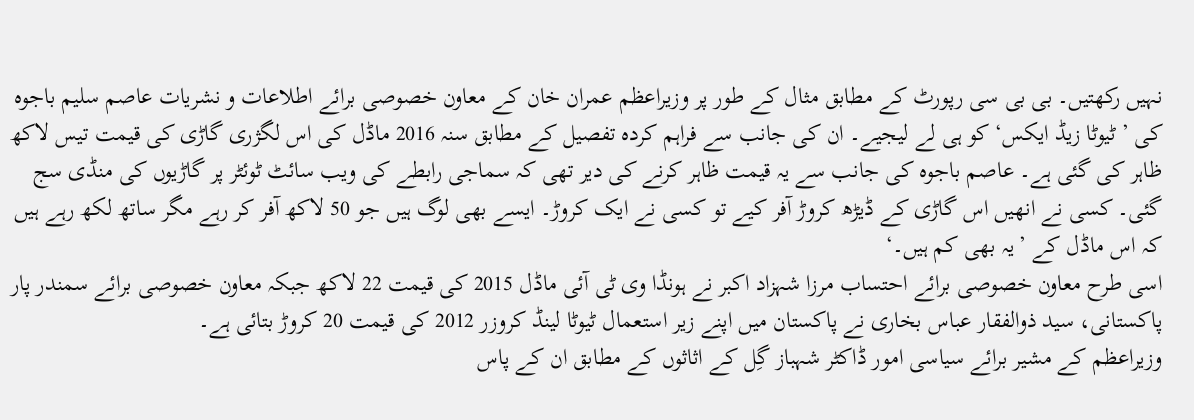نہیں رکھتیں۔ بی بی سی رپورٹ کے مطابق مثال کے طور پر وزیراعظم عمران خان کے معاون خصوصی برائے اطلاعات و نشریات عاصم سلیم باجوہ کی ’ٹیوٹا زیڈ ایکس‘ کو ہی لے لیجیے۔ ان کی جانب سے فراہم کردہ تفصیل کے مطابق سنہ 2016 ماڈل کی اس لگژری گاڑی کی قیمت تیس لاکھ ظاہر کی گئی ہے۔ عاصم باجوہ کی جانب سے یہ قیمت ظاہر کرنے کی دیر تھی کہ سماجی رابطے کی ویب سائٹ ٹوئٹر پر گاڑیوں کی منڈی سج گئی۔ کسی نے انھیں اس گاڑی کے ڈیڑھ کروڑ آفر کیے تو کسی نے ایک کروڑ۔ ایسے بھی لوگ ہیں جو 50 لاکھ آفر کر رہے مگر ساتھ لکھ رہے ہیں کہ اس ماڈل کے ’یہ بھی کم ہیں۔‘
اسی طرح معاون خصوصی برائے احتساب مرزا شہزاد اکبر نے ہونڈا وی ٹی آئی ماڈل 2015 کی قیمت 22 لاکھ جبکہ معاون خصوصی برائے سمندر پار پاکستانی، سید ذوالفقار عباس بخاری نے پاکستان میں اپنے زیر استعمال ٹیوٹا لینڈ کروزر 2012 کی قیمت 20 کروڑ بتائی ہے۔
وزیراعظم کے مشیر برائے سیاسی امور ڈاکٹر شہباز گِل کے اثاثوں کے مطابق ان کے پاس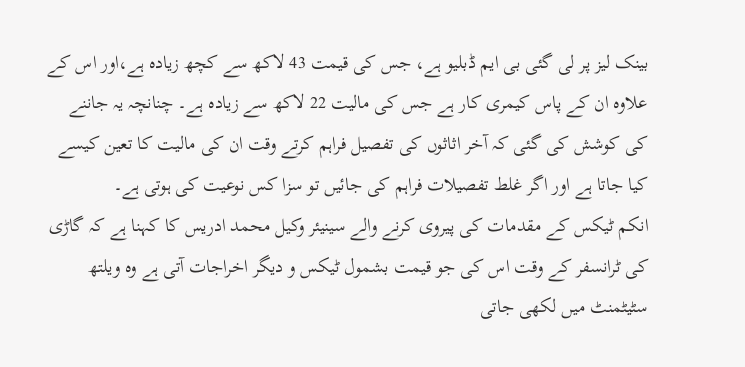بینک لیز پر لی گئی بی ایم ڈبلیو ہے، جس کی قیمت 43 لاکھ سے کچھ زیادہ ہے،اور اس کے علاوہ ان کے پاس کیمری کار ہے جس کی مالیت 22 لاکھ سے زیادہ ہے۔ چنانچہ یہ جاننے کی کوشش کی گئی کہ آخر اثاثوں کی تفصیل فراہم کرتے وقت ان کی مالیت کا تعین کیسے کیا جاتا ہے اور اگر غلط تفصیلات فراہم کی جائیں تو سزا کس نوعیت کی ہوتی ہے۔
انکم ٹیکس کے مقدمات کی پیروی کرنے والے سینیئر وکیل محمد ادریس کا کہنا ہے کہ گاڑی کی ٹرانسفر کے وقت اس کی جو قیمت بشمول ٹیکس و دیگر اخراجات آتی ہے وہ ویلتھ سٹیٹمنٹ میں لکھی جاتی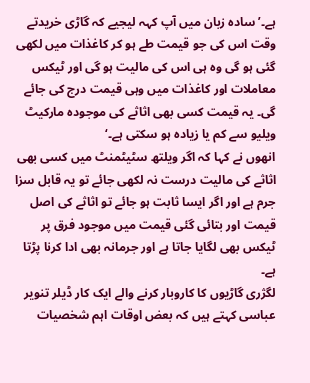ہے۔’سادہ زبان میں آپ کہہ لیجیے کہ گاڑی خریدتے وقت اس کی جو قیمت طے ہو کر کاغذات میں لکھی گئی ہو گی وہ ہی اس کی مالیت ہو گی اور ٹیکس معاملات اور کاغذات میں وہی قیمت درج کی جائے گی۔ یہ قیمت کسی بھی اثاثے کی موجودہ مارکیٹ ویلیو سے کم یا زیادہ ہو سکتی ہے۔‘
انھوں نے کہا کہ اگر ویلتھ سٹیٹمنٹ میں کسی بھی اثاثے کی مالیت درست نہ لکھی جائے تو یہ قابل سزا جرم ہے اور اگر ایسا ثابت ہو جائے تو اثاثے کی اصل قیمت اور بتائی گئی قیمت میں موجود فرق پر ٹیکس بھی لگایا جاتا ہے اور جرمانہ بھی ادا کرنا پڑتا ہے۔
لگژری گاڑیوں کا کاروبار کرنے والے ایک کار ڈیلر تنویر عباسی کہتے ہیں کہ بعض اوقات اہم شخصیات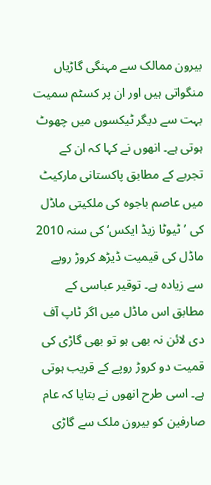بیرون ممالک سے مہنگی گاڑیاں منگواتی ہیں اور ان پر کسٹم سمیت بہت سے دیگر ٹیکسوں میں چھوٹ ہوتی ہے۔ انھوں نے کہا کہ ان کے تجربے کے مطابق پاکستانی مارکیٹ میں عاصم باجوہ کی ملکیتی ماڈل کی ’ٹیوٹا زیڈ ایکس‘ کی سنہ 2010 ماڈل کی قیمیت ڈیڑھ کروڑ روپے سے زیادہ ہے۔ توقیر عباسی کے مطابق اس ماڈل میں اگر ٹاپ آف دی لائن نہ بھی ہو تو بھی گاڑی کی قمیت دو کروڑ روپے کے قریب ہوتی ہے۔ اسی طرح انھوں نے بتایا کہ عام صارفین کو بیرون ملک سے گاڑی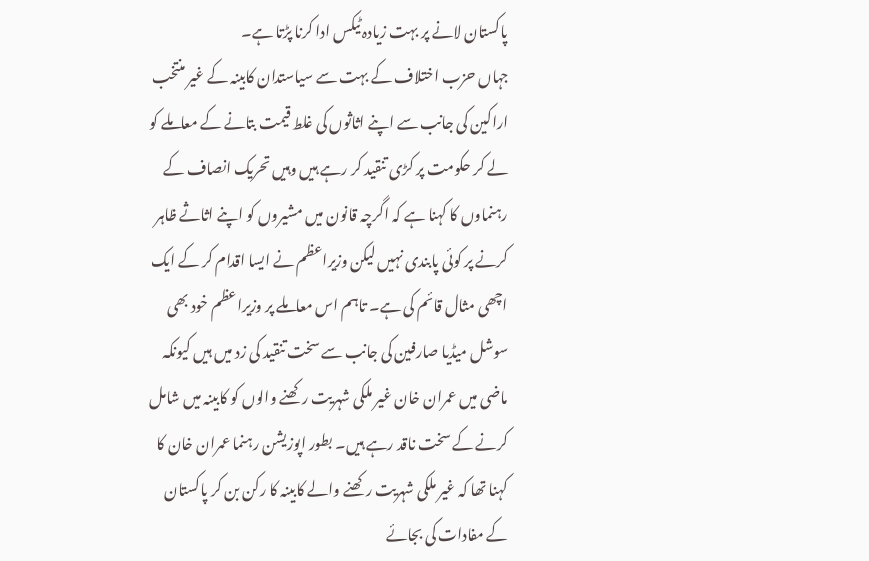پاکستان لانے پر بہت زیادہ ٹیکس ادا کرنا پڑتا ہے۔
جہاں حزب اختلاف کے بہت سے سیاستدان کابینہ کے غیر منتخب اراکین کی جانب سے اپنے اثاثوں کی غلط قیمت بتانے کے معاملے کو لے کر حکومت پر کڑی تنقید کر رہے ہیں وہیں تحریک انصاف کے رہنماوں کا کہنا ہے کہ اگرچہ قانون میں مشیروں کو اپنے اثاثے ظاہر کرنے پر کوئی پابندی نہیں لیکن وزیراعظم نے ایسا اقدام کر کے ایک اچھی مثال قائم کی ہے۔ تاہم اس معاملے پر وزیراعظم خود بھی سوشل میڈیا صارفین کی جانب سے سخت تنقید کی زد میں ہیں کیونکہ ماضی میں عمران خان غیر ملکی شہریت رکھنے والوں کو کابینہ میں شامل کرنے کے سخت ناقد رہے ہیں۔ بطور اپوزیشن رہنما عمران خان کا کہنا تھا کہ غیر ملکی شہریت رکھنے والے کابینہ کا رکن بن کر پاکستان کے مفادات کی بجائے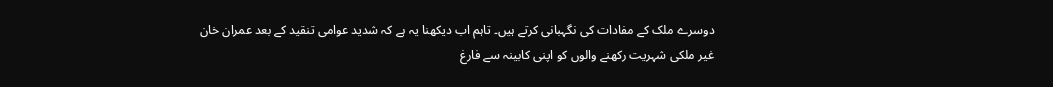دوسرے ملک کے مفادات کی نگہبانی کرتے ہیں۔ تاہم اب دیکھنا یہ ہے کہ شدید عوامی تنقید کے بعد عمران خان غیر ملکی شہریت رکھنے والوں کو اپنی کابینہ سے فارغ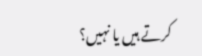کرتے ہیں یا نہیں؟